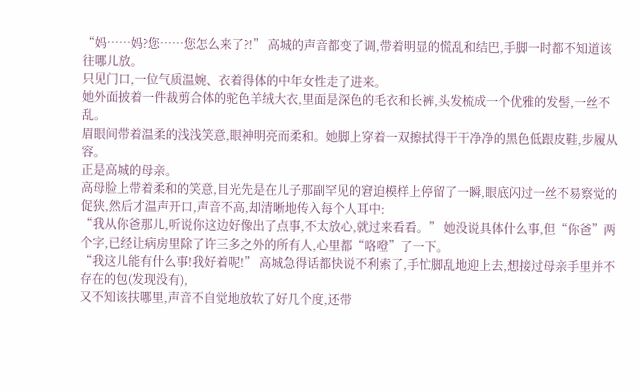“妈……妈?您……您怎么来了?!” 高城的声音都变了调,带着明显的慌乱和结巴,手脚一时都不知道该往哪儿放。
只见门口,一位气质温婉、衣着得体的中年女性走了进来。
她外面披着一件裁剪合体的驼色羊绒大衣,里面是深色的毛衣和长裤,头发梳成一个优雅的发髻,一丝不乱。
眉眼间带着温柔的浅浅笑意,眼神明亮而柔和。她脚上穿着一双擦拭得干干净净的黑色低跟皮鞋,步履从容。
正是高城的母亲。
高母脸上带着柔和的笑意,目光先是在儿子那副罕见的窘迫模样上停留了一瞬,眼底闪过一丝不易察觉的促狭,然后才温声开口,声音不高,却清晰地传入每个人耳中:
“我从你爸那儿,听说你这边好像出了点事,不太放心,就过来看看。” 她没说具体什么事,但“你爸”两个字,已经让病房里除了许三多之外的所有人,心里都“咯噔”了一下。
“我这儿能有什么事!我好着呢!” 高城急得话都快说不利索了,手忙脚乱地迎上去,想接过母亲手里并不存在的包(发现没有),
又不知该扶哪里,声音不自觉地放软了好几个度,还带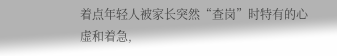着点年轻人被家长突然“查岗”时特有的心虚和着急,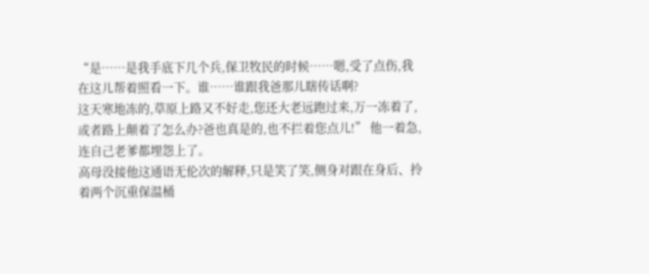“是……是我手底下几个兵,保卫牧民的时候……嗯,受了点伤,我在这儿帮着照看一下。谁……谁跟我爸那儿瞎传话啊?
这天寒地冻的,草原上路又不好走,您还大老远跑过来,万一冻着了,或者路上颠着了怎么办?爸也真是的,也不拦着您点儿!” 他一着急,连自己老爹都埋怨上了。
高母没接他这通语无伦次的解释,只是笑了笑,侧身对跟在身后、拎着两个沉重保温桶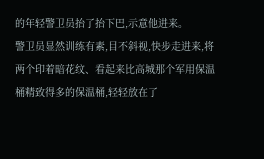的年轻警卫员抬了抬下巴,示意他进来。
警卫员显然训练有素,目不斜视,快步走进来,将两个印着暗花纹、看起来比高城那个军用保温桶精致得多的保温桶,轻轻放在了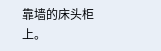靠墙的床头柜上。